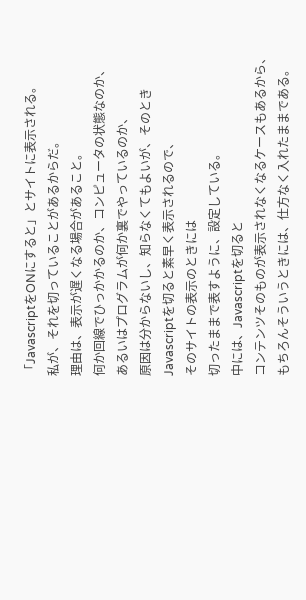「JavascriptをONにすると」とサイトに表示される。
私が、それを切っていることがあるからだ。
理由は、表示が遅くなる場合があること。
何か回線でひっかかるのか、コンピュータの状態なのか、
あるいはプログラムが何か裏でやっているのか、
原因は分からないし、知らなくてもよいが、そのとき
Javascriptを切ると素早く表示されるので、
そのサイトの表示のときには
切ったままで表すように、設定している。
中には、Javascriptを切ると
コンテンツそのものが表示されなくなるケースもあるから、
もちろんそういうときには、仕方なく入れたままである。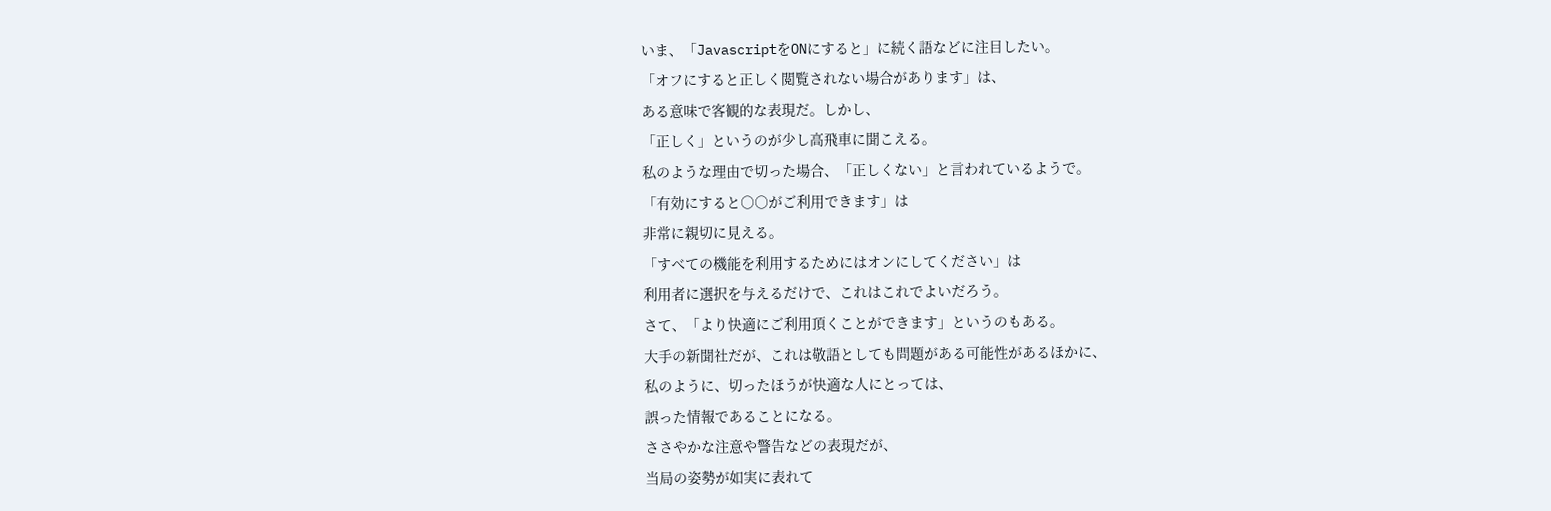いま、「JavascriptをONにすると」に続く語などに注目したい。
「オフにすると正しく閲覧されない場合があります」は、
ある意味で客観的な表現だ。しかし、
「正しく」というのが少し高飛車に聞こえる。
私のような理由で切った場合、「正しくない」と言われているようで。
「有効にすると○○がご利用できます」は
非常に親切に見える。
「すべての機能を利用するためにはオンにしてください」は
利用者に選択を与えるだけで、これはこれでよいだろう。
さて、「より快適にご利用頂くことができます」というのもある。
大手の新聞社だが、これは敬語としても問題がある可能性があるほかに、
私のように、切ったほうが快適な人にとっては、
誤った情報であることになる。
ささやかな注意や警告などの表現だが、
当局の姿勢が如実に表れて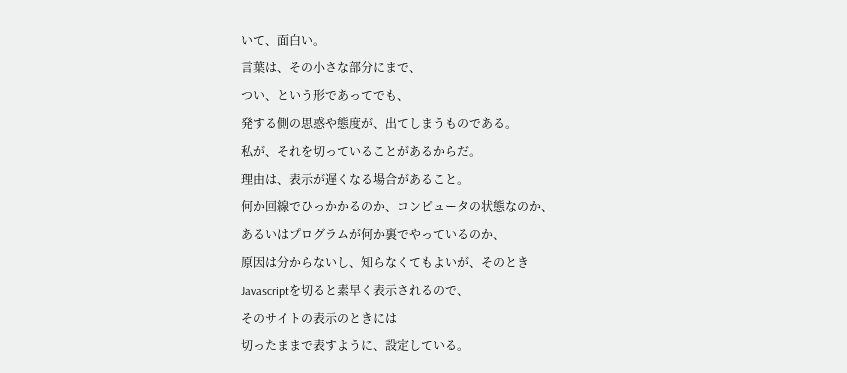いて、面白い。
言葉は、その小さな部分にまで、
つい、という形であってでも、
発する側の思惑や態度が、出てしまうものである。
私が、それを切っていることがあるからだ。
理由は、表示が遅くなる場合があること。
何か回線でひっかかるのか、コンピュータの状態なのか、
あるいはプログラムが何か裏でやっているのか、
原因は分からないし、知らなくてもよいが、そのとき
Javascriptを切ると素早く表示されるので、
そのサイトの表示のときには
切ったままで表すように、設定している。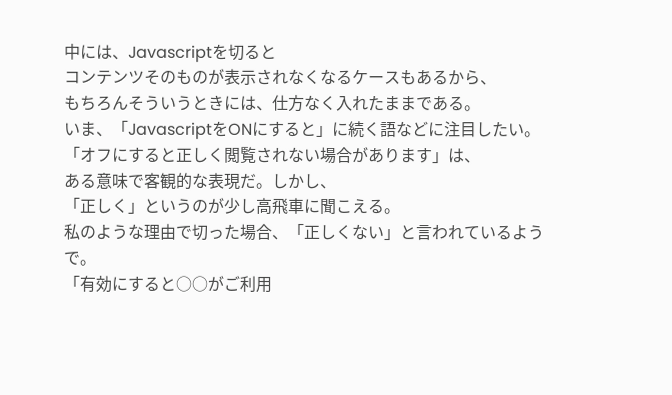中には、Javascriptを切ると
コンテンツそのものが表示されなくなるケースもあるから、
もちろんそういうときには、仕方なく入れたままである。
いま、「JavascriptをONにすると」に続く語などに注目したい。
「オフにすると正しく閲覧されない場合があります」は、
ある意味で客観的な表現だ。しかし、
「正しく」というのが少し高飛車に聞こえる。
私のような理由で切った場合、「正しくない」と言われているようで。
「有効にすると○○がご利用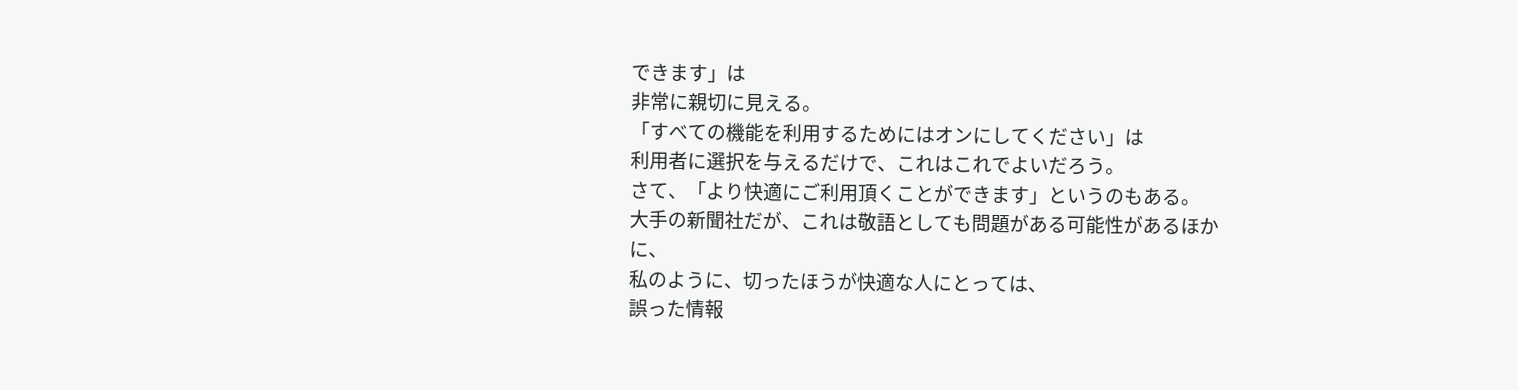できます」は
非常に親切に見える。
「すべての機能を利用するためにはオンにしてください」は
利用者に選択を与えるだけで、これはこれでよいだろう。
さて、「より快適にご利用頂くことができます」というのもある。
大手の新聞社だが、これは敬語としても問題がある可能性があるほかに、
私のように、切ったほうが快適な人にとっては、
誤った情報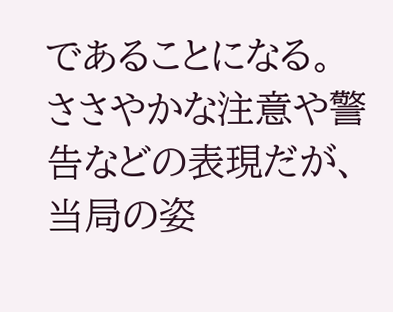であることになる。
ささやかな注意や警告などの表現だが、
当局の姿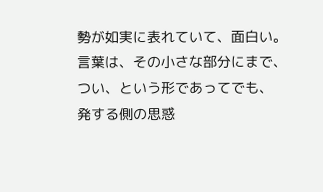勢が如実に表れていて、面白い。
言葉は、その小さな部分にまで、
つい、という形であってでも、
発する側の思惑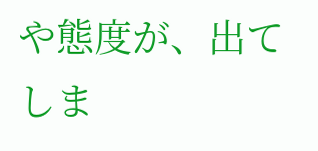や態度が、出てしま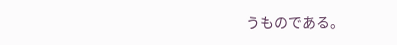うものである。